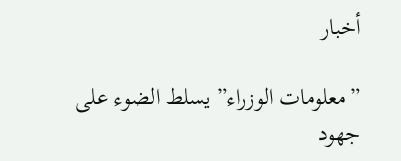أخبار

”معلومات الوزراء” يسلط الضوء على جهود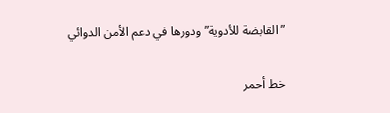”القابضة للأدوية” ودورها في دعم الأمن الدوائي

خط أحمر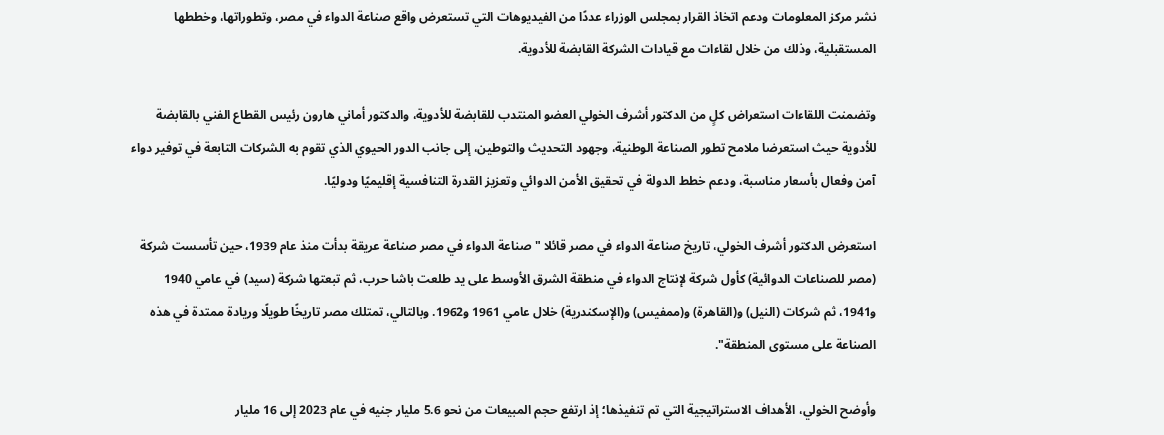نشر مركز المعلومات ودعم اتخاذ القرار بمجلس الوزراء عددًا من الفيديوهات التي تستعرض واقع صناعة الدواء في مصر، وتطوراتها، وخططها المستقبلية، وذلك من خلال لقاءات مع قيادات الشركة القابضة للأدوية.

وتضمنت اللقاءات استعراض كلٍ من الدكتور أشرف الخولي العضو المنتدب للقابضة للأدوية، والدكتور أماني هارون رئيس القطاع الفني بالقابضة للأدوية حيث استعرضا ملامح تطور الصناعة الوطنية، وجهود التحديث والتوطين، إلى جانب الدور الحيوي الذي تقوم به الشركات التابعة في توفير دواء آمن وفعال بأسعار مناسبة، ودعم خطط الدولة في تحقيق الأمن الدوائي وتعزيز القدرة التنافسية إقليميًا ودوليًا.

استعرض الدكتور أشرف الخولي، تاريخ صناعة الدواء في مصر قائلا "صناعة الدواء في مصر صناعة عريقة بدأت منذ عام 1939، حين تأسست شركة (مصر للصناعات الدوائية) كأول شركة لإنتاج الدواء في منطقة الشرق الأوسط على يد طلعت باشا حرب، ثم تبعتها شركة (سيد) في عامي 1940 و1941، ثم شركات (النيل) و(القاهرة) و(ممفيس) و(الإسكندرية) خلال عامي 1961 و1962. وبالتالي، تمتلك مصر تاريخًا طويلًا وريادة ممتدة في هذه الصناعة على مستوى المنطقة".

وأوضح الخولي، الأهداف الاستراتيجية التي تم تنفيذها؛ إذ ارتفع حجم المبيعات من نحو 5.6 مليار جنيه في عام 2023 إلى 16 مليار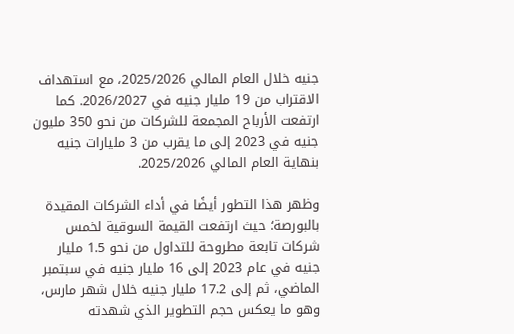جنيه خلال العام المالي 2025/2026، مع استهداف الاقتراب من 19 مليار جنيه في 2026/2027. كما ارتفعت الأرباح المجمعة للشركات من نحو 350 مليون جنيه في 2023 إلى ما يقرب من 3 مليارات جنيه بنهاية العام المالي 2025/2026.

وظهر هذا التطور أيضًا في أداء الشركات المقيدة بالبورصة؛ حيث ارتفعت القيمة السوقية لخمس شركات تابعة مطروحة للتداول من نحو 1.5 مليار جنيه في عام 2023 إلى 16 مليار جنيه في سبتمبر الماضي، ثم إلى 17.2 مليار جنيه خلال شهر مارس، وهو ما يعكس حجم التطوير الذي شهدته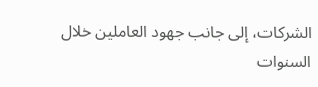الشركات، إلى جانب جهود العاملين خلال السنوات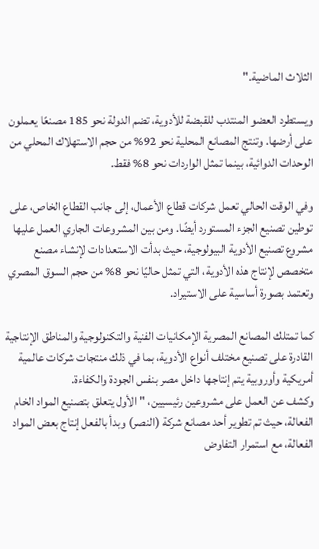الثلاث الماضية."

ويستطرد العضو المنتدب للقبضة للأدوية، تضم الدولة نحو 185 مصنعًا يعملون على أرضها. وتنتج المصانع المحلية نحو 92% من حجم الاستهلاك المحلي من الوحدات الدوائية، بينما تمثل الواردات نحو 8% فقط.

وفي الوقت الحالي تعمل شركات قطاع الأعمال، إلى جانب القطاع الخاص، على توطين تصنيع الجزء المستورد أيضًا. ومن بين المشروعات الجاري العمل عليها مشروع تصنيع الأدوية البيولوجية، حيث بدأت الاستعدادات لإنشاء مصنع متخصص لإنتاج هذه الأدوية، التي تمثل حاليًا نحو 8% من حجم السوق المصري وتعتمد بصورة أساسية على الاستيراد.

كما تمتلك المصانع المصرية الإمكانيات الفنية والتكنولوجية والمناطق الإنتاجية القادرة على تصنيع مختلف أنواع الأدوية، بما في ذلك منتجات شركات عالمية أمريكية وأوروبية يتم إنتاجها داخل مصر بنفس الجودة والكفاءة.
وكشف عن العمل على مشروعين رئيسيين، "الأول يتعلق بتصنيع المواد الخام الفعالة، حيث تم تطوير أحد مصانع شركة (النصر) وبدأ بالفعل إنتاج بعض المواد الفعالة، مع استمرار التفاوض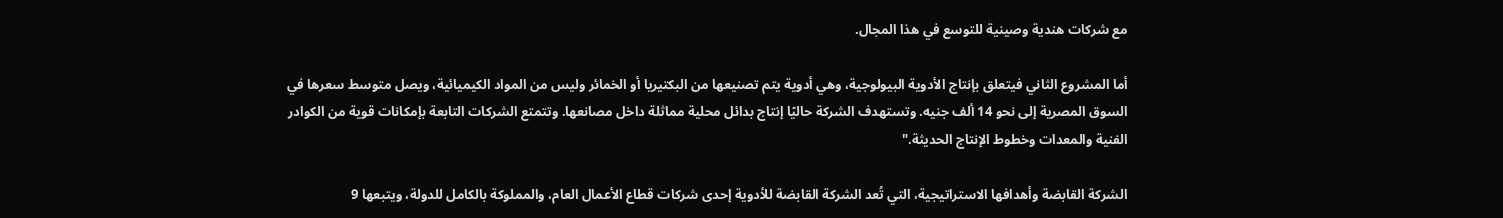مع شركات هندية وصينية للتوسع في هذا المجال.

أما المشروع الثاني فيتعلق بإنتاج الأدوية البيولوجية، وهي أدوية يتم تصنيعها من البكتيريا أو الخمائر وليس من المواد الكيميائية، ويصل متوسط سعرها في السوق المصرية إلى نحو 14 ألف جنيه. وتستهدف الشركة حاليًا إنتاج بدائل محلية مماثلة داخل مصانعها. وتتمتع الشركات التابعة بإمكانات قوية من الكوادر الفنية والمعدات وخطوط الإنتاج الحديثة."

الشركة القابضة وأهدافها الاستراتيجية، التي تُعد الشركة القابضة للأدوية إحدى شركات قطاع الأعمال العام، والمملوكة بالكامل للدولة، ويتبعها 9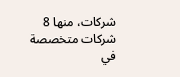شركات، منها 8 شركات متخصصة في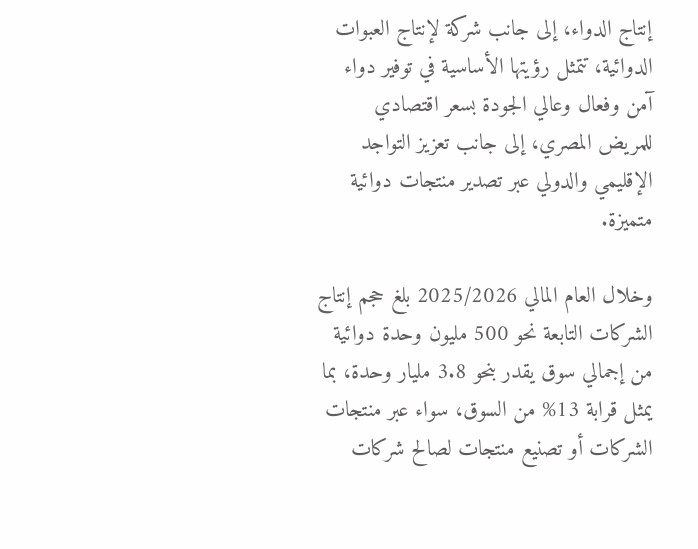إنتاج الدواء، إلى جانب شركة لإنتاج العبوات الدوائية، تتمثل رؤيتها الأساسية في توفير دواء آمن وفعال وعالي الجودة بسعر اقتصادي للمريض المصري، إلى جانب تعزيز التواجد الإقليمي والدولي عبر تصدير منتجات دوائية متميزة.

وخلال العام المالي 2025/2026 بلغ حجم إنتاج الشركات التابعة نحو 500 مليون وحدة دوائية من إجمالي سوق يقدر بنحو 3.8 مليار وحدة، بما يمثل قرابة 13% من السوق، سواء عبر منتجات الشركات أو تصنيع منتجات لصالح شركات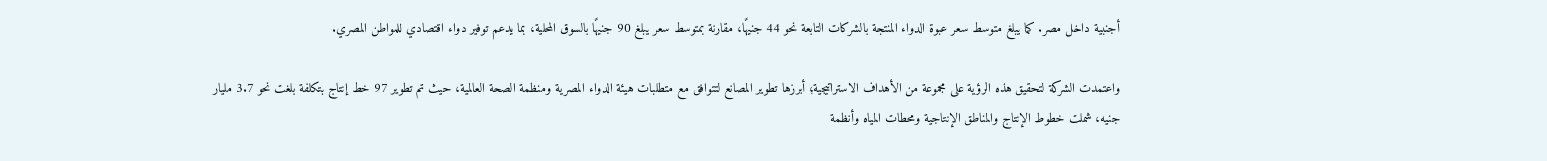أجنبية داخل مصر. كما يبلغ متوسط سعر عبوة الدواء المنتجة بالشركات التابعة نحو 44 جنيهًا، مقارنة بمتوسط سعر يبلغ 90 جنيهًا بالسوق المحلية، بما يدعم توفير دواء اقتصادي للمواطن المصري.

واعتمدت الشركة لتحقيق هذه الرؤية على مجموعة من الأهداف الاستراتيجية؛ أبرزها تطوير المصانع لتتوافق مع متطلبات هيئة الدواء المصرية ومنظمة الصحة العالمية، حيث تم تطوير 97 خط إنتاج بتكلفة بلغت نحو 3.7 مليار جنيه، شملت خطوط الإنتاج والمناطق الإنتاجية ومحطات المياه وأنظمة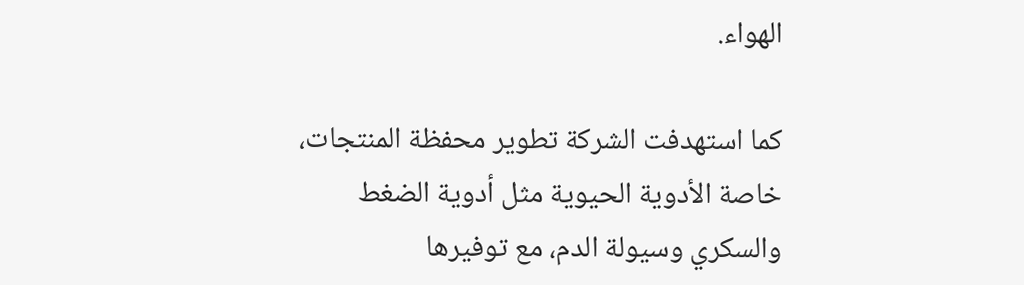الهواء.

كما استهدفت الشركة تطوير محفظة المنتجات، خاصة الأدوية الحيوية مثل أدوية الضغط والسكري وسيولة الدم، مع توفيرها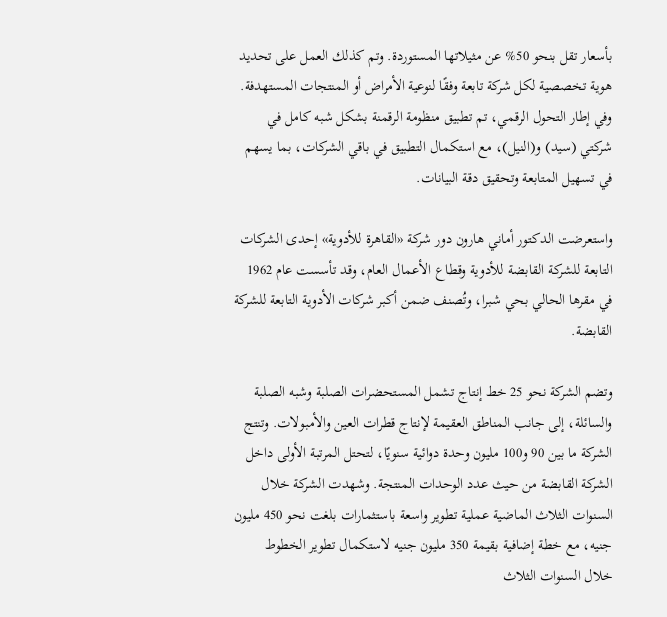بأسعار تقل بنحو 50% عن مثيلاتها المستوردة. وتم كذلك العمل على تحديد هوية تخصصية لكل شركة تابعة وفقًا لنوعية الأمراض أو المنتجات المستهدفة. وفي إطار التحول الرقمي، تم تطبيق منظومة الرقمنة بشكل شبه كامل في شركتي (سيد) و(النيل)، مع استكمال التطبيق في باقي الشركات، بما يسهم في تسهيل المتابعة وتحقيق دقة البيانات.

واستعرضت الدكتور أماني هارون دور شركة «القاهرة للأدوية» إحدى الشركات التابعة للشركة القابضة للأدوية وقطاع الأعمال العام، وقد تأسست عام 1962 في مقرها الحالي بحي شبرا، وتُصنف ضمن أكبر شركات الأدوية التابعة للشركة القابضة.

وتضم الشركة نحو 25 خط إنتاج تشمل المستحضرات الصلبة وشبه الصلبة والسائلة، إلى جانب المناطق العقيمة لإنتاج قطرات العين والأمبولات. وتنتج الشركة ما بين 90 و100 مليون وحدة دوائية سنويًا، لتحتل المرتبة الأولى داخل الشركة القابضة من حيث عدد الوحدات المنتجة. وشهدت الشركة خلال السنوات الثلاث الماضية عملية تطوير واسعة باستثمارات بلغت نحو 450 مليون جنيه، مع خطة إضافية بقيمة 350 مليون جنيه لاستكمال تطوير الخطوط خلال السنوات الثلاث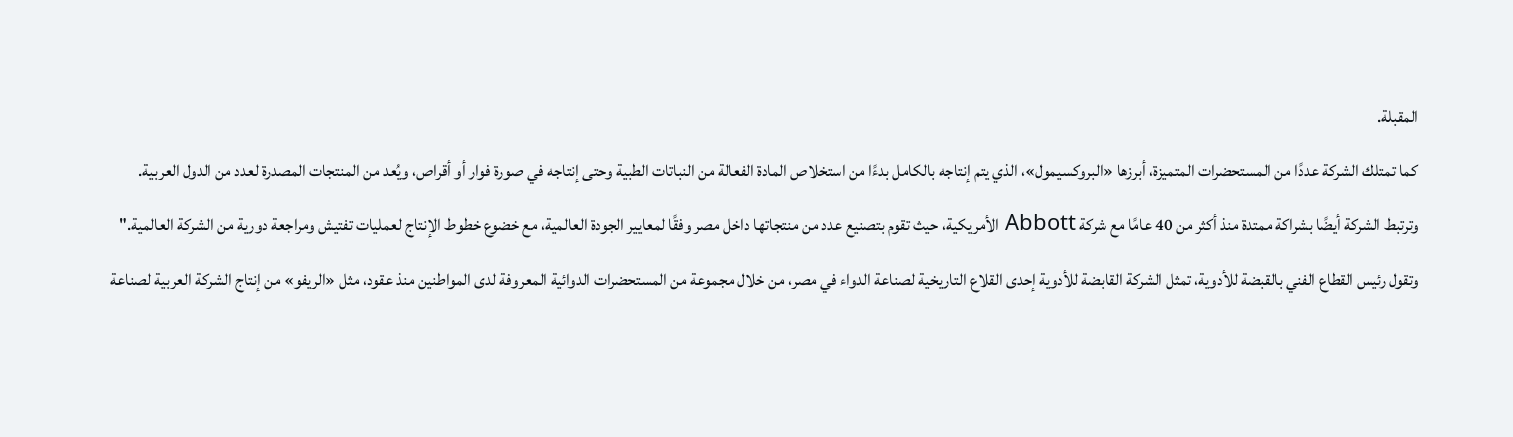المقبلة.

كما تمتلك الشركة عددًا من المستحضرات المتميزة، أبرزها «البروكسيمول»، الذي يتم إنتاجه بالكامل بدءًا من استخلاص المادة الفعالة من النباتات الطبية وحتى إنتاجه في صورة فوار أو أقراص، ويُعد من المنتجات المصدرة لعدد من الدول العربية.

وترتبط الشركة أيضًا بشراكة ممتدة منذ أكثر من 40 عامًا مع شركة Abbott الأمريكية، حيث تقوم بتصنيع عدد من منتجاتها داخل مصر وفقًا لمعايير الجودة العالمية، مع خضوع خطوط الإنتاج لعمليات تفتيش ومراجعة دورية من الشركة العالمية."

وتقول رئيس القطاع الفني بالقبضة للأدوية، تمثل الشركة القابضة للأدوية إحدى القلاع التاريخية لصناعة الدواء في مصر، من خلال مجموعة من المستحضرات الدوائية المعروفة لدى المواطنين منذ عقود، مثل «الريفو» من إنتاج الشركة العربية لصناعة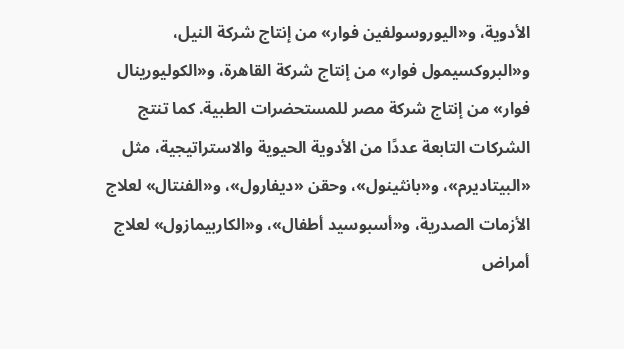الأدوية، و«اليوروسولفين فوار» من إنتاج شركة النيل، و«البروكسيمول فوار» من إنتاج شركة القاهرة، و«الكوليورينال فوار» من إنتاج شركة مصر للمستحضرات الطبية. كما تنتج الشركات التابعة عددًا من الأدوية الحيوية والاستراتيجية، مثل «البيتاديرم»، و«بانثينول»، وحقن «ديفارول»، و«الفنتال» لعلاج الأزمات الصدرية، و«أسبوسيد أطفال»، و«الكاربيمازول» لعلاج أمراض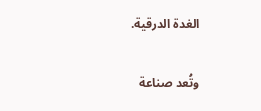الغدة الدرقية.

وتُعد صناعة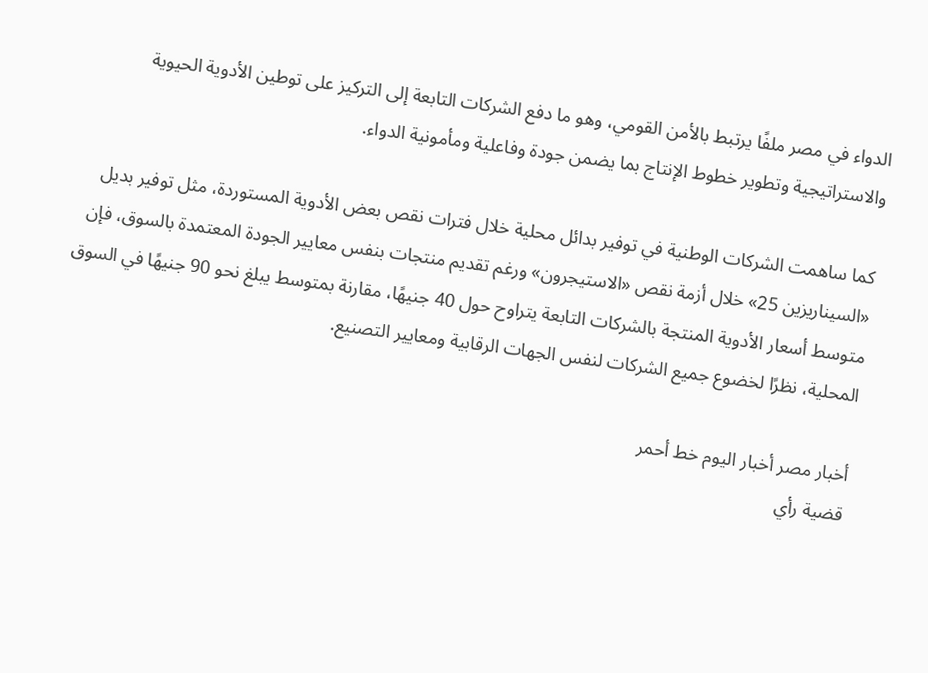الدواء في مصر ملفًا يرتبط بالأمن القومي، وهو ما دفع الشركات التابعة إلى التركيز على توطين الأدوية الحيوية والاستراتيجية وتطوير خطوط الإنتاج بما يضمن جودة وفاعلية ومأمونية الدواء.

كما ساهمت الشركات الوطنية في توفير بدائل محلية خلال فترات نقص بعض الأدوية المستوردة، مثل توفير بديل «السيناريزين 25» خلال أزمة نقص «الاستيجرون» ورغم تقديم منتجات بنفس معايير الجودة المعتمدة بالسوق، فإن متوسط أسعار الأدوية المنتجة بالشركات التابعة يتراوح حول 40 جنيهًا، مقارنة بمتوسط يبلغ نحو 90 جنيهًا في السوق المحلية، نظرًا لخضوع جميع الشركات لنفس الجهات الرقابية ومعايير التصنيع.

أخبار مصر أخبار اليوم خط أحمر
قضية رأي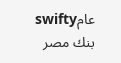عامswifty
بنك مصر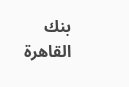بنك القاهرة